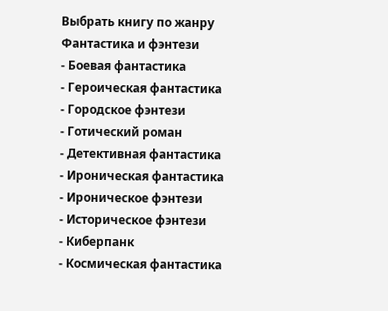Выбрать книгу по жанру
Фантастика и фэнтези
- Боевая фантастика
- Героическая фантастика
- Городское фэнтези
- Готический роман
- Детективная фантастика
- Ироническая фантастика
- Ироническое фэнтези
- Историческое фэнтези
- Киберпанк
- Космическая фантастика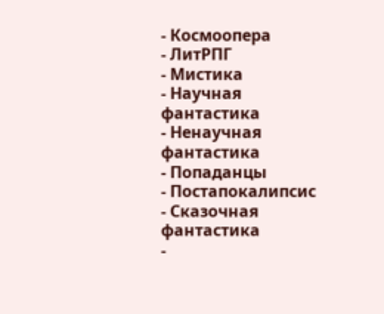- Космоопера
- ЛитРПГ
- Мистика
- Научная фантастика
- Ненаучная фантастика
- Попаданцы
- Постапокалипсис
- Сказочная фантастика
-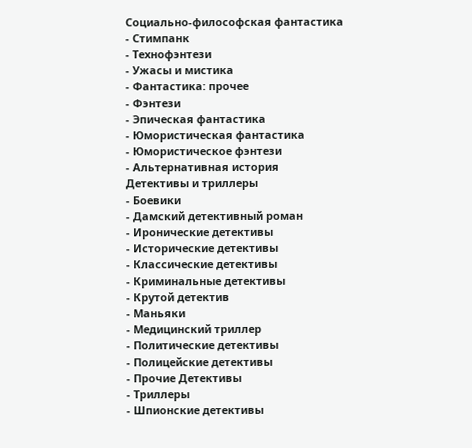Социально-философская фантастика
- Стимпанк
- Технофэнтези
- Ужасы и мистика
- Фантастика: прочее
- Фэнтези
- Эпическая фантастика
- Юмористическая фантастика
- Юмористическое фэнтези
- Альтернативная история
Детективы и триллеры
- Боевики
- Дамский детективный роман
- Иронические детективы
- Исторические детективы
- Классические детективы
- Криминальные детективы
- Крутой детектив
- Маньяки
- Медицинский триллер
- Политические детективы
- Полицейские детективы
- Прочие Детективы
- Триллеры
- Шпионские детективы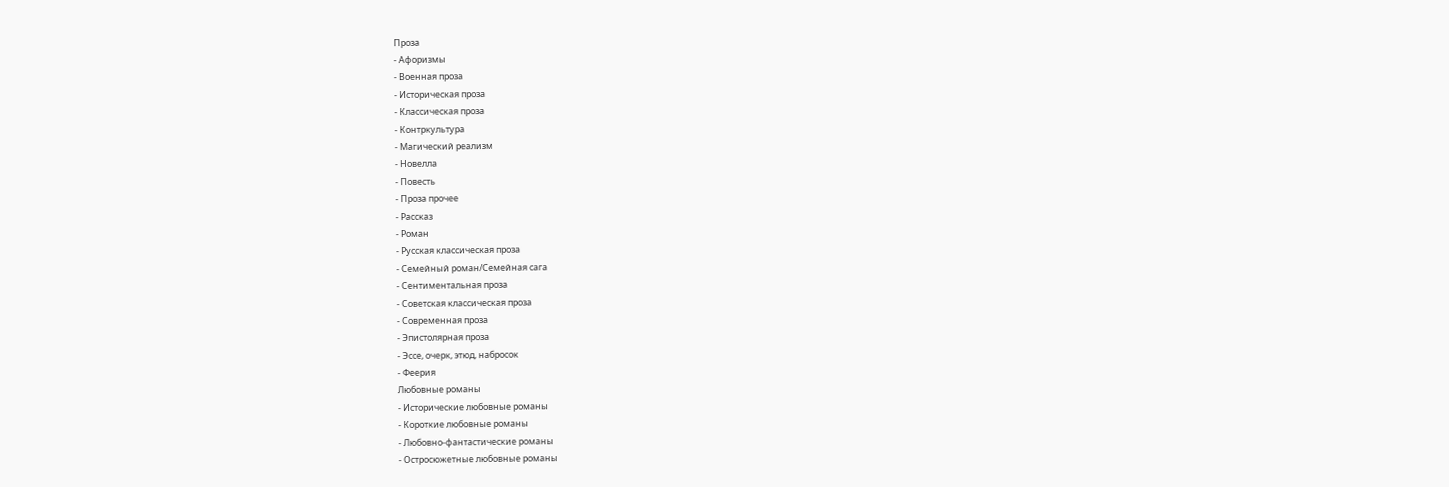Проза
- Афоризмы
- Военная проза
- Историческая проза
- Классическая проза
- Контркультура
- Магический реализм
- Новелла
- Повесть
- Проза прочее
- Рассказ
- Роман
- Русская классическая проза
- Семейный роман/Семейная сага
- Сентиментальная проза
- Советская классическая проза
- Современная проза
- Эпистолярная проза
- Эссе, очерк, этюд, набросок
- Феерия
Любовные романы
- Исторические любовные романы
- Короткие любовные романы
- Любовно-фантастические романы
- Остросюжетные любовные романы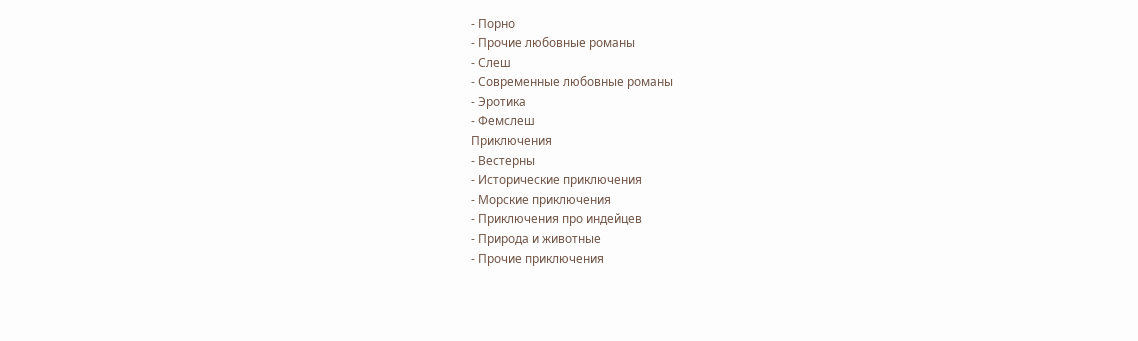- Порно
- Прочие любовные романы
- Слеш
- Современные любовные романы
- Эротика
- Фемслеш
Приключения
- Вестерны
- Исторические приключения
- Морские приключения
- Приключения про индейцев
- Природа и животные
- Прочие приключения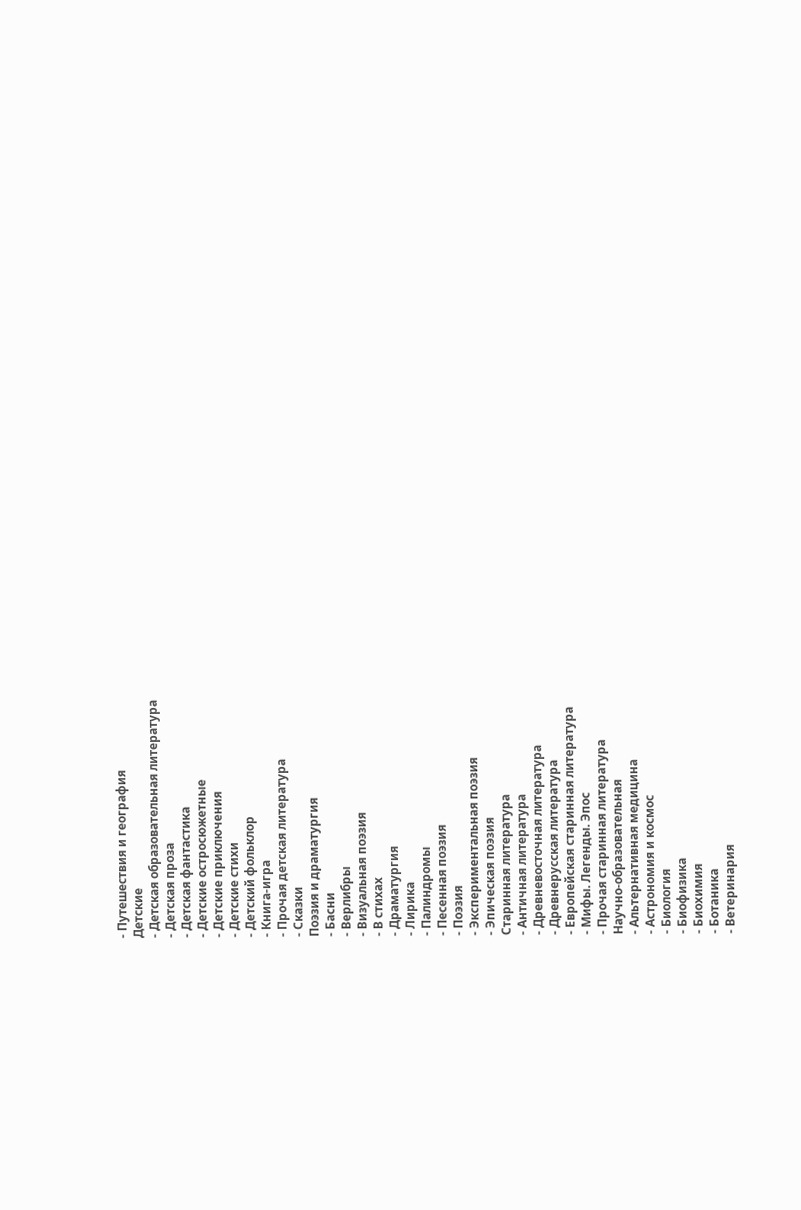- Путешествия и география
Детские
- Детская образовательная литература
- Детская проза
- Детская фантастика
- Детские остросюжетные
- Детские приключения
- Детские стихи
- Детский фольклор
- Книга-игра
- Прочая детская литература
- Сказки
Поэзия и драматургия
- Басни
- Верлибры
- Визуальная поэзия
- В стихах
- Драматургия
- Лирика
- Палиндромы
- Песенная поэзия
- Поэзия
- Экспериментальная поэзия
- Эпическая поэзия
Старинная литература
- Античная литература
- Древневосточная литература
- Древнерусская литература
- Европейская старинная литература
- Мифы. Легенды. Эпос
- Прочая старинная литература
Научно-образовательная
- Альтернативная медицина
- Астрономия и космос
- Биология
- Биофизика
- Биохимия
- Ботаника
- Ветеринария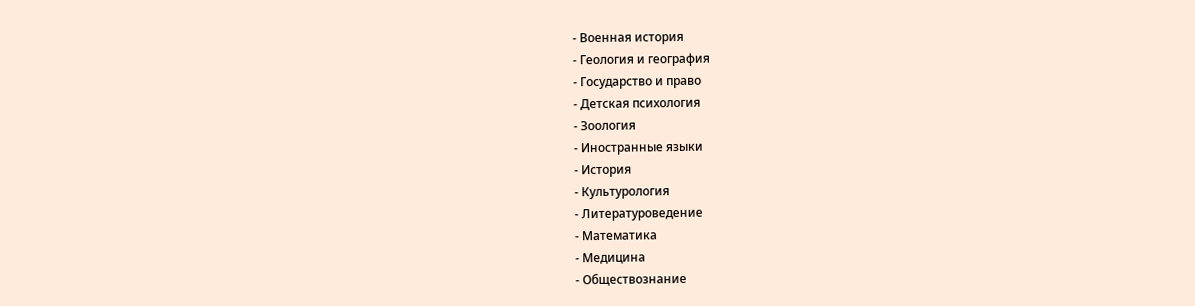- Военная история
- Геология и география
- Государство и право
- Детская психология
- Зоология
- Иностранные языки
- История
- Культурология
- Литературоведение
- Математика
- Медицина
- Обществознание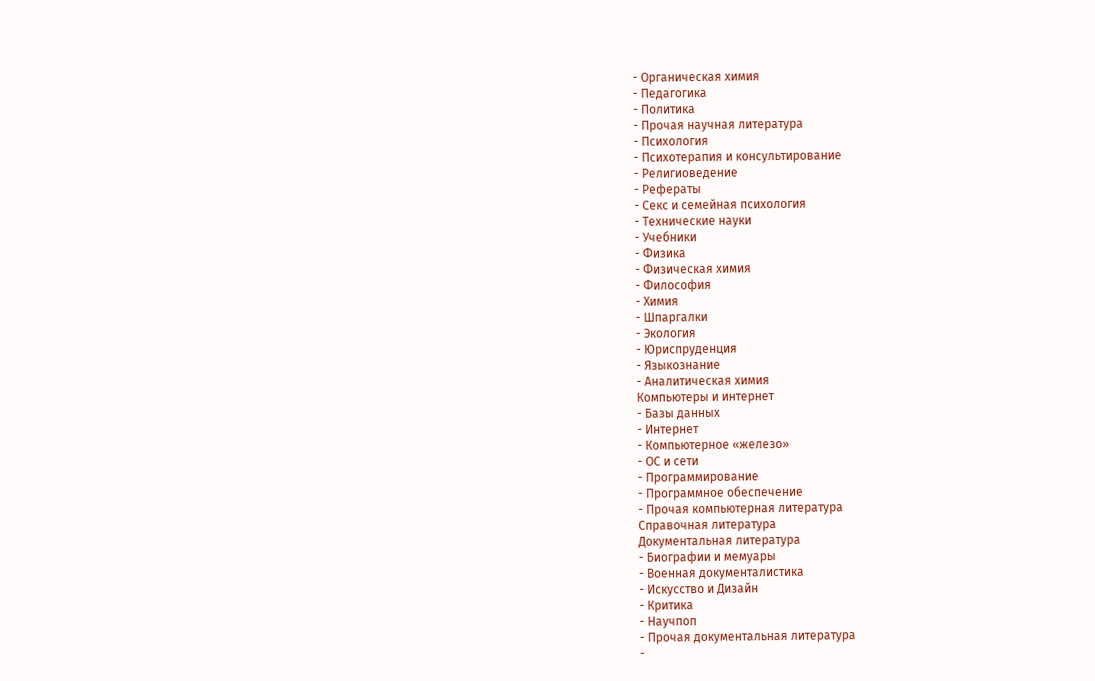- Органическая химия
- Педагогика
- Политика
- Прочая научная литература
- Психология
- Психотерапия и консультирование
- Религиоведение
- Рефераты
- Секс и семейная психология
- Технические науки
- Учебники
- Физика
- Физическая химия
- Философия
- Химия
- Шпаргалки
- Экология
- Юриспруденция
- Языкознание
- Аналитическая химия
Компьютеры и интернет
- Базы данных
- Интернет
- Компьютерное «железо»
- ОС и сети
- Программирование
- Программное обеспечение
- Прочая компьютерная литература
Справочная литература
Документальная литература
- Биографии и мемуары
- Военная документалистика
- Искусство и Дизайн
- Критика
- Научпоп
- Прочая документальная литература
-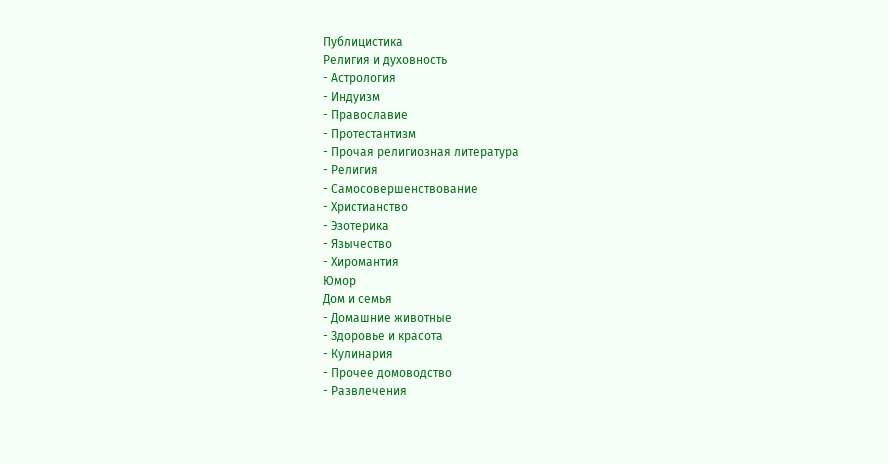Публицистика
Религия и духовность
- Астрология
- Индуизм
- Православие
- Протестантизм
- Прочая религиозная литература
- Религия
- Самосовершенствование
- Христианство
- Эзотерика
- Язычество
- Хиромантия
Юмор
Дом и семья
- Домашние животные
- Здоровье и красота
- Кулинария
- Прочее домоводство
- Развлечения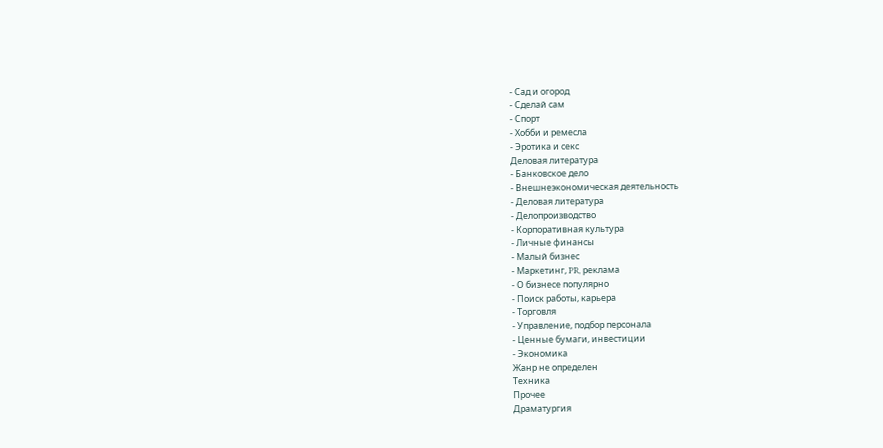- Сад и огород
- Сделай сам
- Спорт
- Хобби и ремесла
- Эротика и секс
Деловая литература
- Банковское дело
- Внешнеэкономическая деятельность
- Деловая литература
- Делопроизводство
- Корпоративная культура
- Личные финансы
- Малый бизнес
- Маркетинг, PR, реклама
- О бизнесе популярно
- Поиск работы, карьера
- Торговля
- Управление, подбор персонала
- Ценные бумаги, инвестиции
- Экономика
Жанр не определен
Техника
Прочее
Драматургия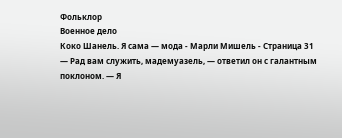Фольклор
Военное дело
Коко Шанель. Я сама — мода - Марли Мишель - Страница 31
— Рад вам служить, мадемуазель, — ответил он с галантным поклоном. — Я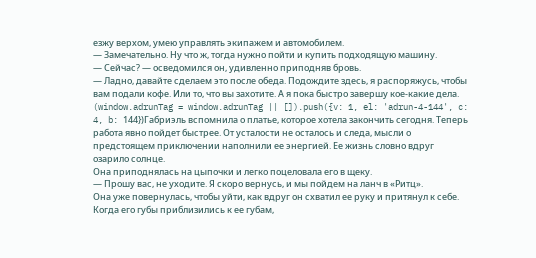езжу верхом, умею управлять экипажем и автомобилем.
— Замечательно. Ну что ж, тогда нужно пойти и купить подходящую машину.
— Сейчас? — осведомился он, удивленно приподняв бровь.
— Ладно, давайте сделаем это после обеда. Подождите здесь, я распоряжусь, чтобы вам подали кофе. Или то, что вы захотите. А я пока быстро завершу кое-какие дела.
(window.adrunTag = window.adrunTag || []).push({v: 1, el: 'adrun-4-144', c: 4, b: 144})Габриэль вспомнила о платье, которое хотела закончить сегодня. Теперь работа явно пойдет быстрее. От усталости не осталось и следа, мысли о предстоящем приключении наполнили ее энергией. Ее жизнь словно вдруг озарило солнце.
Она приподнялась на цыпочки и легко поцеловала его в щеку.
— Прошу вас, не уходите. Я скоро вернусь, и мы пойдем на ланч в «Ритц».
Она уже повернулась, чтобы уйти, как вдруг он схватил ее руку и притянул к себе. Когда его губы приблизились к ее губам,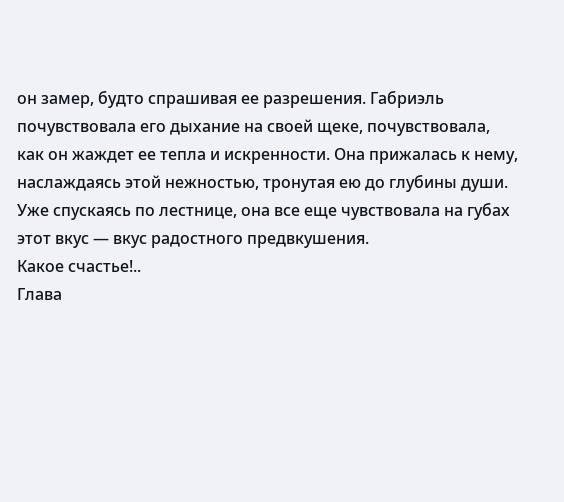он замер, будто спрашивая ее разрешения. Габриэль почувствовала его дыхание на своей щеке, почувствовала, как он жаждет ее тепла и искренности. Она прижалась к нему, наслаждаясь этой нежностью, тронутая ею до глубины души.
Уже спускаясь по лестнице, она все еще чувствовала на губах этот вкус — вкус радостного предвкушения.
Какое счастье!..
Глава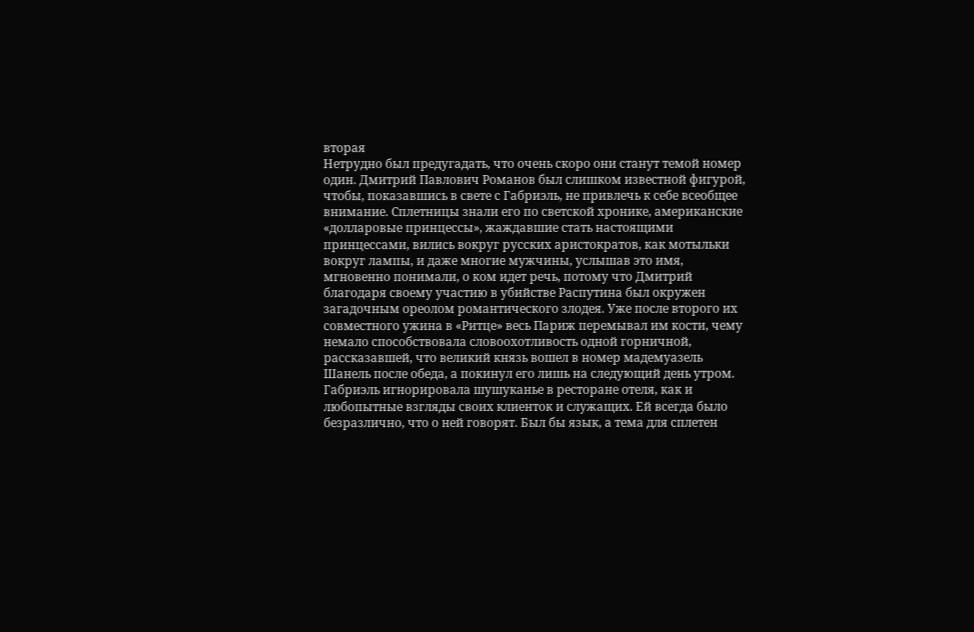вторая
Нетрудно был предугадать, что очень скоро они станут темой номер один. Дмитрий Павлович Романов был слишком известной фигурой, чтобы, показавшись в свете с Габриэль, не привлечь к себе всеобщее внимание. Сплетницы знали его по светской хронике, американские «долларовые принцессы», жаждавшие стать настоящими принцессами, вились вокруг русских аристократов, как мотыльки вокруг лампы, и даже многие мужчины, услышав это имя, мгновенно понимали, о ком идет речь, потому что Дмитрий благодаря своему участию в убийстве Распутина был окружен загадочным ореолом романтического злодея. Уже после второго их совместного ужина в «Ритце» весь Париж перемывал им кости, чему немало способствовала словоохотливость одной горничной, рассказавшей, что великий князь вошел в номер мадемуазель Шанель после обеда, а покинул его лишь на следующий день утром.
Габриэль игнорировала шушуканье в ресторане отеля, как и любопытные взгляды своих клиенток и служащих. Ей всегда было безразлично, что о ней говорят. Был бы язык, а тема для сплетен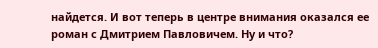найдется. И вот теперь в центре внимания оказался ее роман с Дмитрием Павловичем. Ну и что?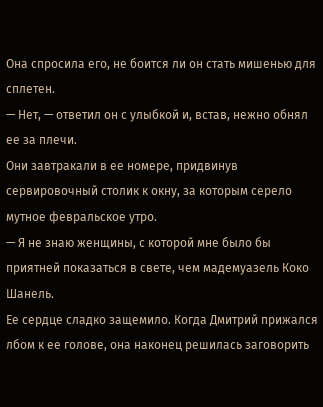Она спросила его, не боится ли он стать мишенью для сплетен.
— Нет, — ответил он с улыбкой и, встав, нежно обнял ее за плечи.
Они завтракали в ее номере, придвинув сервировочный столик к окну, за которым серело мутное февральское утро.
— Я не знаю женщины, с которой мне было бы приятней показаться в свете, чем мадемуазель Коко Шанель.
Ее сердце сладко защемило. Когда Дмитрий прижался лбом к ее голове, она наконец решилась заговорить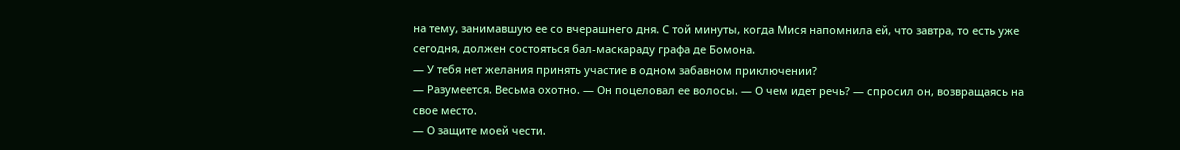на тему, занимавшую ее со вчерашнего дня. С той минуты, когда Мися напомнила ей, что завтра, то есть уже сегодня, должен состояться бал-маскараду графа де Бомона.
— У тебя нет желания принять участие в одном забавном приключении?
— Разумеется. Весьма охотно. — Он поцеловал ее волосы. — О чем идет речь? — спросил он, возвращаясь на свое место.
— О защите моей чести.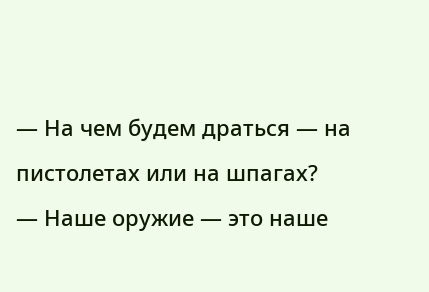— На чем будем драться — на пистолетах или на шпагах?
— Наше оружие — это наше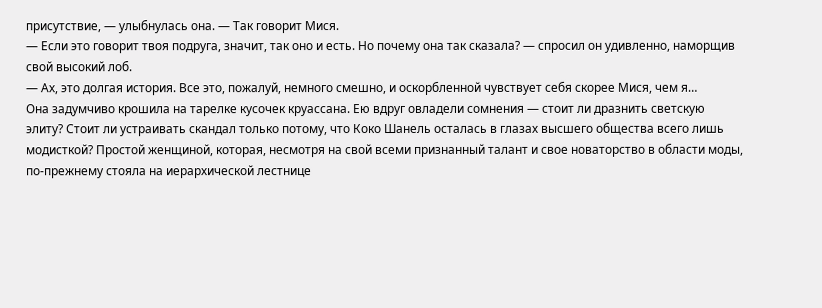присутствие, — улыбнулась она. — Так говорит Мися.
— Если это говорит твоя подруга, значит, так оно и есть. Но почему она так сказала? — спросил он удивленно, наморщив свой высокий лоб.
— Ах, это долгая история. Все это, пожалуй, немного смешно, и оскорбленной чувствует себя скорее Мися, чем я…
Она задумчиво крошила на тарелке кусочек круассана. Ею вдруг овладели сомнения — стоит ли дразнить светскую элиту? Стоит ли устраивать скандал только потому, что Коко Шанель осталась в глазах высшего общества всего лишь модисткой? Простой женщиной, которая, несмотря на свой всеми признанный талант и свое новаторство в области моды, по-прежнему стояла на иерархической лестнице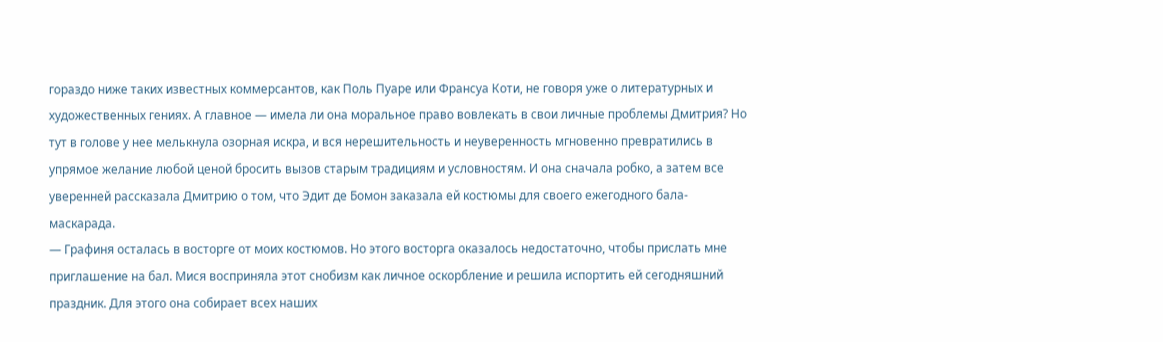гораздо ниже таких известных коммерсантов, как Поль Пуаре или Франсуа Коти, не говоря уже о литературных и художественных гениях. А главное — имела ли она моральное право вовлекать в свои личные проблемы Дмитрия? Но тут в голове у нее мелькнула озорная искра, и вся нерешительность и неуверенность мгновенно превратились в упрямое желание любой ценой бросить вызов старым традициям и условностям. И она сначала робко, а затем все уверенней рассказала Дмитрию о том, что Эдит де Бомон заказала ей костюмы для своего ежегодного бала-маскарада.
— Графиня осталась в восторге от моих костюмов. Но этого восторга оказалось недостаточно, чтобы прислать мне приглашение на бал. Мися восприняла этот снобизм как личное оскорбление и решила испортить ей сегодняшний праздник. Для этого она собирает всех наших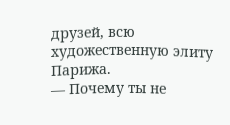друзей, всю художественную элиту Парижа.
— Почему ты не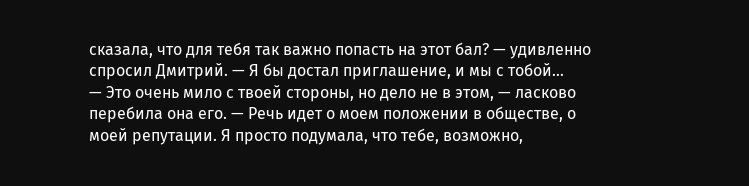сказала, что для тебя так важно попасть на этот бал? — удивленно спросил Дмитрий. — Я бы достал приглашение, и мы с тобой…
— Это очень мило с твоей стороны, но дело не в этом, — ласково перебила она его. — Речь идет о моем положении в обществе, о моей репутации. Я просто подумала, что тебе, возможно,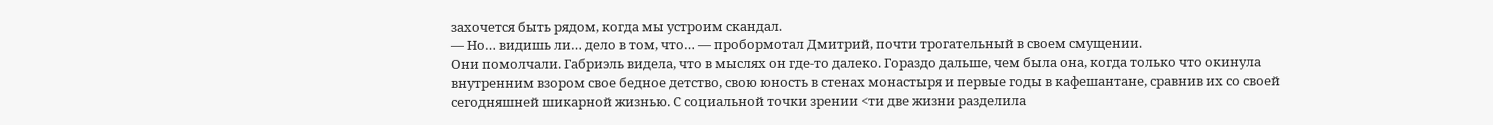захочется быть рядом, когда мы устроим скандал.
— Но… видишь ли… дело в том, что… — пробормотал Дмитрий, почти трогательный в своем смущении.
Они помолчали. Габриэль видела, что в мыслях он где-то далеко. Гораздо дальше, чем была она, когда только что окинула внутренним взором свое бедное детство, свою юность в стенах монастыря и первые годы в кафешантане, сравнив их со своей сегодняшней шикарной жизнью. С социальной точки зрении <ти две жизни разделила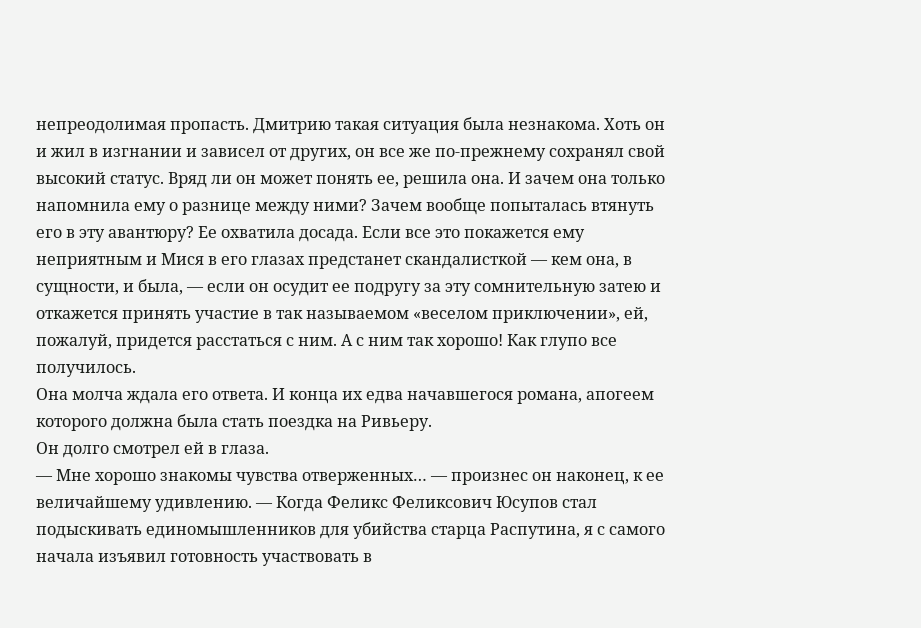непреодолимая пропасть. Дмитрию такая ситуация была незнакома. Хоть он и жил в изгнании и зависел от других, он все же по-прежнему сохранял свой высокий статус. Вряд ли он может понять ее, решила она. И зачем она только напомнила ему о разнице между ними? Зачем вообще попыталась втянуть его в эту авантюру? Ее охватила досада. Если все это покажется ему неприятным и Мися в его глазах предстанет скандалисткой — кем она, в сущности, и была, — если он осудит ее подругу за эту сомнительную затею и откажется принять участие в так называемом «веселом приключении», ей, пожалуй, придется расстаться с ним. А с ним так хорошо! Как глупо все получилось.
Она молча ждала его ответа. И конца их едва начавшегося романа, апогеем которого должна была стать поездка на Ривьеру.
Он долго смотрел ей в глаза.
— Мне хорошо знакомы чувства отверженных… — произнес он наконец, к ее величайшему удивлению. — Когда Феликс Феликсович Юсупов стал подыскивать единомышленников для убийства старца Распутина, я с самого начала изъявил готовность участвовать в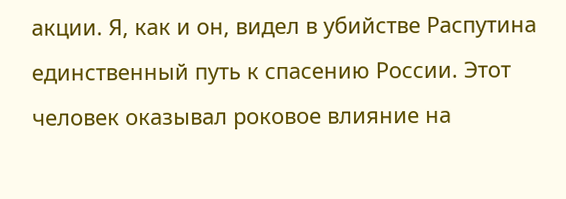акции. Я, как и он, видел в убийстве Распутина единственный путь к спасению России. Этот человек оказывал роковое влияние на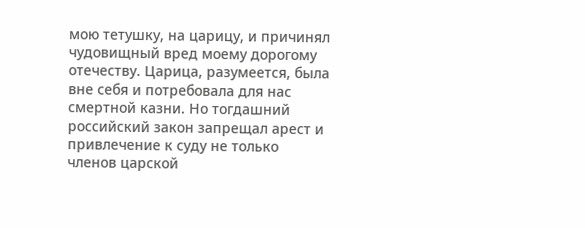мою тетушку, на царицу, и причинял чудовищный вред моему дорогому отечеству. Царица, разумеется, была вне себя и потребовала для нас смертной казни. Но тогдашний российский закон запрещал арест и привлечение к суду не только членов царской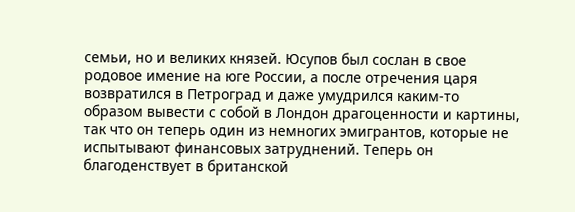семьи, но и великих князей. Юсупов был сослан в свое родовое имение на юге России, а после отречения царя возвратился в Петроград и даже умудрился каким-то образом вывести с собой в Лондон драгоценности и картины, так что он теперь один из немногих эмигрантов, которые не испытывают финансовых затруднений. Теперь он благоденствует в британской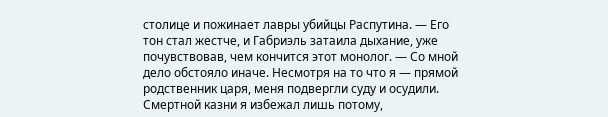столице и пожинает лавры убийцы Распутина. — Его тон стал жестче, и Габриэль затаила дыхание, уже почувствовав, чем кончится этот монолог. — Со мной дело обстояло иначе. Несмотря на то что я — прямой родственник царя, меня подвергли суду и осудили. Смертной казни я избежал лишь потому,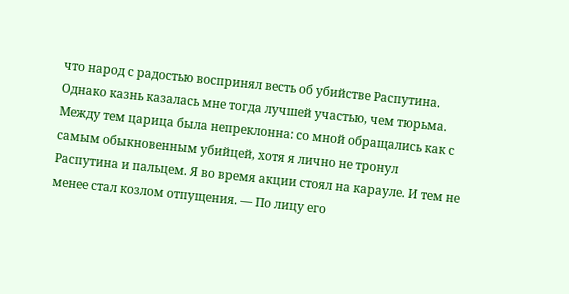что народ с радостью воспринял весть об убийстве Распутина. Однако казнь казалась мне тогда лучшей участью, чем тюрьма. Между тем царица была непреклонна: со мной обращались как с самым обыкновенным убийцей, хотя я лично не тронул Распутина и пальцем. Я во время акции стоял на карауле. И тем не менее стал козлом отпущения. — По лицу его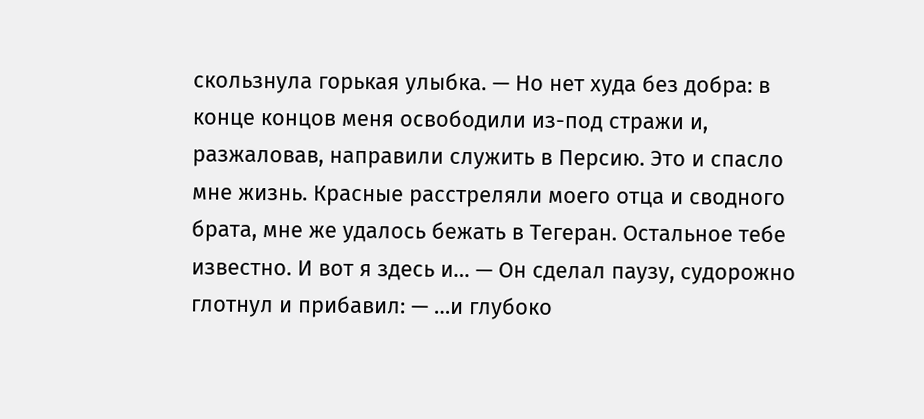скользнула горькая улыбка. — Но нет худа без добра: в конце концов меня освободили из-под стражи и, разжаловав, направили служить в Персию. Это и спасло мне жизнь. Красные расстреляли моего отца и сводного брата, мне же удалось бежать в Тегеран. Остальное тебе известно. И вот я здесь и… — Он сделал паузу, судорожно глотнул и прибавил: — …и глубоко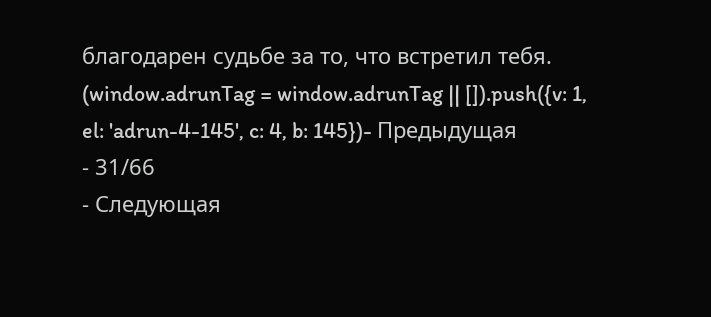благодарен судьбе за то, что встретил тебя.
(window.adrunTag = window.adrunTag || []).push({v: 1, el: 'adrun-4-145', c: 4, b: 145})- Предыдущая
- 31/66
- Следующая